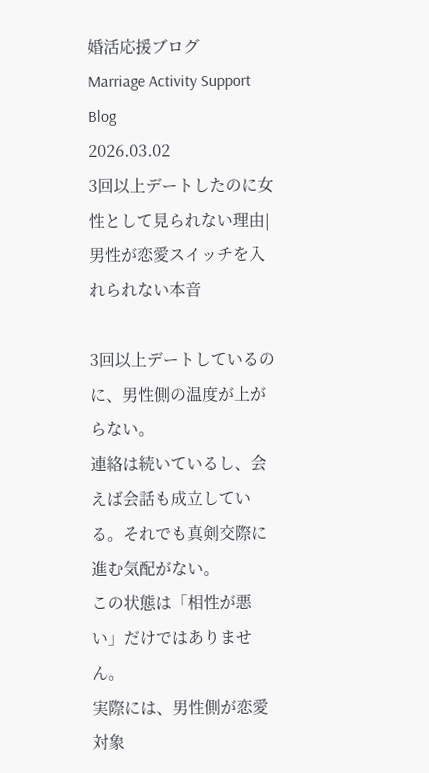婚活応援ブログ
Marriage Activity Support Blog
2026.03.02
3回以上デートしたのに女性として見られない理由|男性が恋愛スイッチを入れられない本音

3回以上デートしているのに、男性側の温度が上がらない。
連絡は続いているし、会えば会話も成立している。それでも真剣交際に進む気配がない。
この状態は「相性が悪い」だけではありません。
実際には、男性側が恋愛対象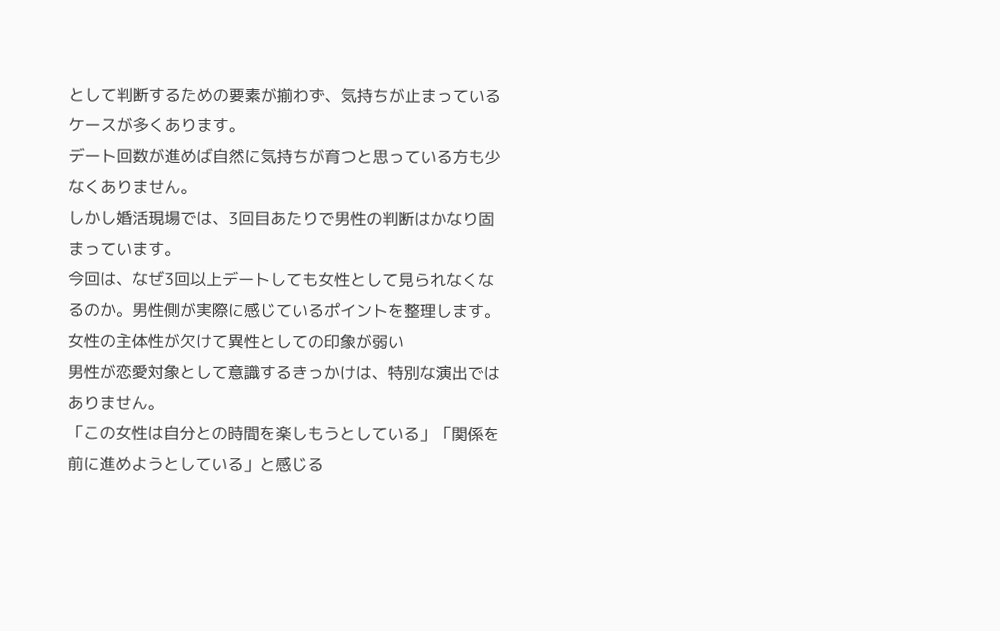として判断するための要素が揃わず、気持ちが止まっているケースが多くあります。
デート回数が進めば自然に気持ちが育つと思っている方も少なくありません。
しかし婚活現場では、3回目あたりで男性の判断はかなり固まっています。
今回は、なぜ3回以上デートしても女性として見られなくなるのか。男性側が実際に感じているポイントを整理します。
女性の主体性が欠けて異性としての印象が弱い
男性が恋愛対象として意識するきっかけは、特別な演出ではありません。
「この女性は自分との時間を楽しもうとしている」「関係を前に進めようとしている」と感じる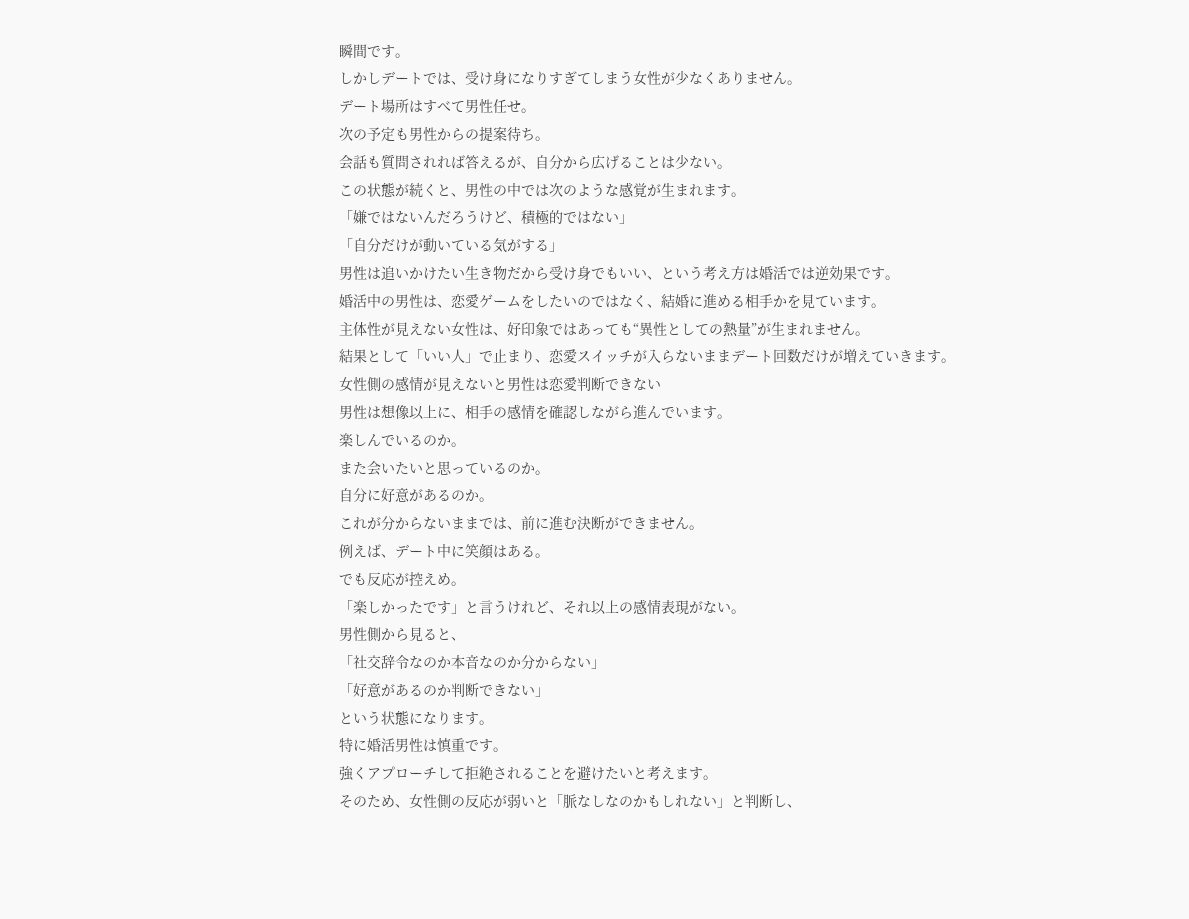瞬間です。
しかしデートでは、受け身になりすぎてしまう女性が少なくありません。
デート場所はすべて男性任せ。
次の予定も男性からの提案待ち。
会話も質問されれば答えるが、自分から広げることは少ない。
この状態が続くと、男性の中では次のような感覚が生まれます。
「嫌ではないんだろうけど、積極的ではない」
「自分だけが動いている気がする」
男性は追いかけたい生き物だから受け身でもいい、という考え方は婚活では逆効果です。
婚活中の男性は、恋愛ゲームをしたいのではなく、結婚に進める相手かを見ています。
主体性が見えない女性は、好印象ではあっても“異性としての熱量”が生まれません。
結果として「いい人」で止まり、恋愛スイッチが入らないままデート回数だけが増えていきます。
女性側の感情が見えないと男性は恋愛判断できない
男性は想像以上に、相手の感情を確認しながら進んでいます。
楽しんでいるのか。
また会いたいと思っているのか。
自分に好意があるのか。
これが分からないままでは、前に進む決断ができません。
例えば、デート中に笑顔はある。
でも反応が控えめ。
「楽しかったです」と言うけれど、それ以上の感情表現がない。
男性側から見ると、
「社交辞令なのか本音なのか分からない」
「好意があるのか判断できない」
という状態になります。
特に婚活男性は慎重です。
強くアプローチして拒絶されることを避けたいと考えます。
そのため、女性側の反応が弱いと「脈なしなのかもしれない」と判断し、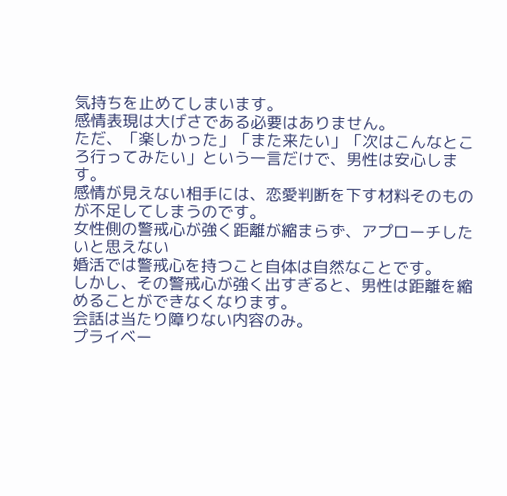気持ちを止めてしまいます。
感情表現は大げさである必要はありません。
ただ、「楽しかった」「また来たい」「次はこんなところ行ってみたい」という一言だけで、男性は安心します。
感情が見えない相手には、恋愛判断を下す材料そのものが不足してしまうのです。
女性側の警戒心が強く距離が縮まらず、アプローチしたいと思えない
婚活では警戒心を持つこと自体は自然なことです。
しかし、その警戒心が強く出すぎると、男性は距離を縮めることができなくなります。
会話は当たり障りない内容のみ。
プライベー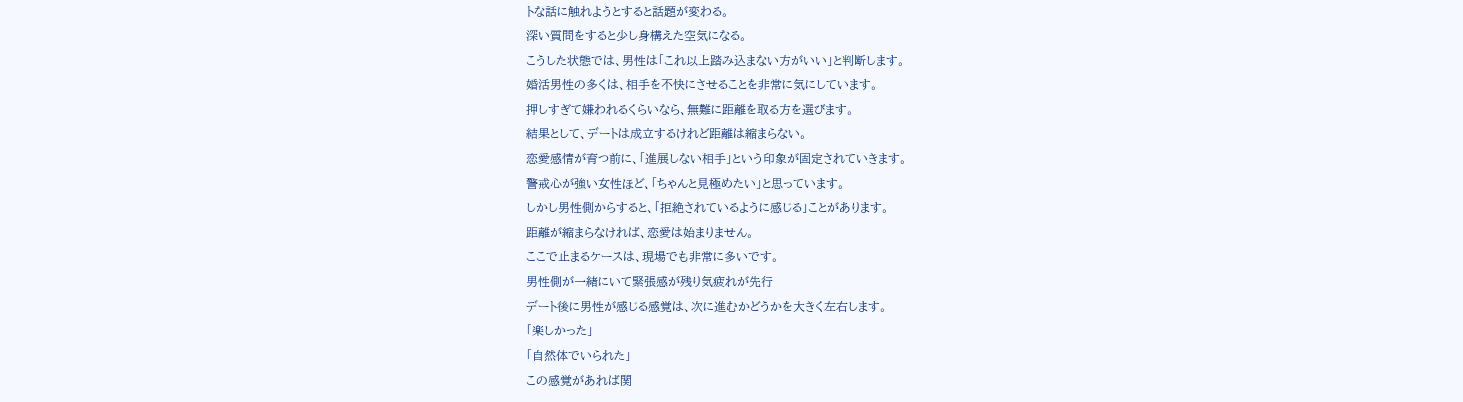トな話に触れようとすると話題が変わる。
深い質問をすると少し身構えた空気になる。
こうした状態では、男性は「これ以上踏み込まない方がいい」と判断します。
婚活男性の多くは、相手を不快にさせることを非常に気にしています。
押しすぎて嫌われるくらいなら、無難に距離を取る方を選びます。
結果として、デートは成立するけれど距離は縮まらない。
恋愛感情が育つ前に、「進展しない相手」という印象が固定されていきます。
警戒心が強い女性ほど、「ちゃんと見極めたい」と思っています。
しかし男性側からすると、「拒絶されているように感じる」ことがあります。
距離が縮まらなければ、恋愛は始まりません。
ここで止まるケースは、現場でも非常に多いです。
男性側が一緒にいて緊張感が残り気疲れが先行
デート後に男性が感じる感覚は、次に進むかどうかを大きく左右します。
「楽しかった」
「自然体でいられた」
この感覚があれば関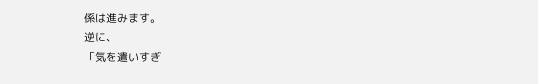係は進みます。
逆に、
「気を遣いすぎ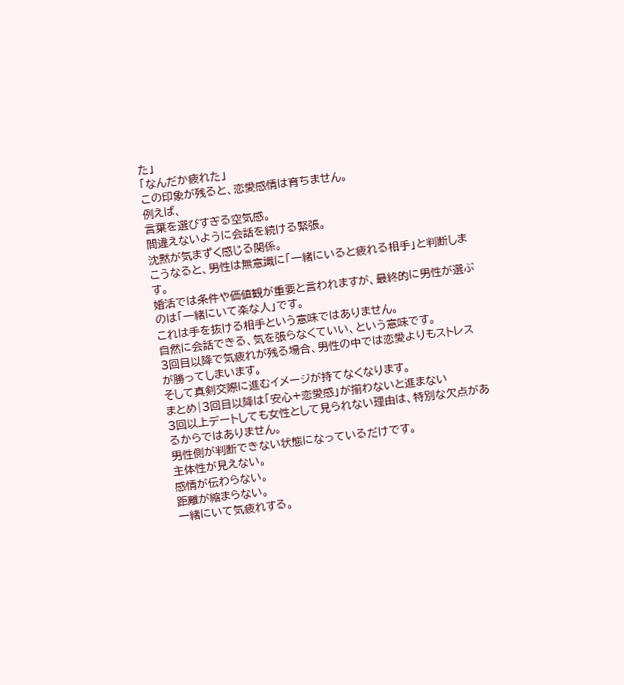た」
「なんだか疲れた」
この印象が残ると、恋愛感情は育ちません。
例えば、
言葉を選びすぎる空気感。
間違えないように会話を続ける緊張。
沈黙が気まずく感じる関係。
こうなると、男性は無意識に「一緒にいると疲れる相手」と判断します。
婚活では条件や価値観が重要と言われますが、最終的に男性が選ぶのは「一緒にいて楽な人」です。
これは手を抜ける相手という意味ではありません。
自然に会話できる、気を張らなくていい、という意味です。
3回目以降で気疲れが残る場合、男性の中では恋愛よりもストレスが勝ってしまいます。
そして真剣交際に進むイメージが持てなくなります。
まとめ|3回目以降は「安心+恋愛感」が揃わないと進まない
3回以上デートしても女性として見られない理由は、特別な欠点があるからではありません。
男性側が判断できない状態になっているだけです。
主体性が見えない。
感情が伝わらない。
距離が縮まらない。
一緒にいて気疲れする。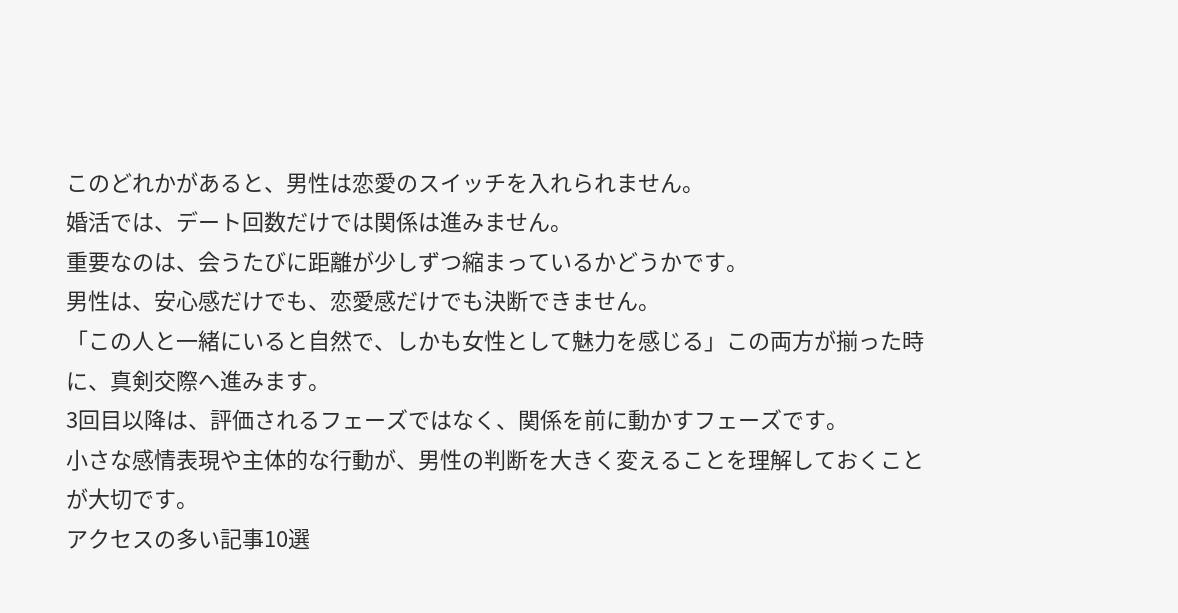このどれかがあると、男性は恋愛のスイッチを入れられません。
婚活では、デート回数だけでは関係は進みません。
重要なのは、会うたびに距離が少しずつ縮まっているかどうかです。
男性は、安心感だけでも、恋愛感だけでも決断できません。
「この人と一緒にいると自然で、しかも女性として魅力を感じる」この両方が揃った時に、真剣交際へ進みます。
3回目以降は、評価されるフェーズではなく、関係を前に動かすフェーズです。
小さな感情表現や主体的な行動が、男性の判断を大きく変えることを理解しておくことが大切です。
アクセスの多い記事10選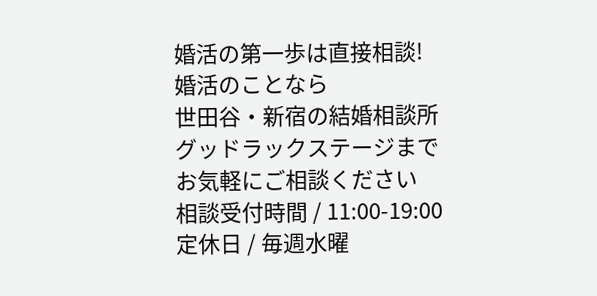婚活の第一歩は直接相談!
婚活のことなら
世田谷・新宿の結婚相談所
グッドラックステージまで
お気軽にご相談ください
相談受付時間 / 11:00-19:00
定休日 / 毎週水曜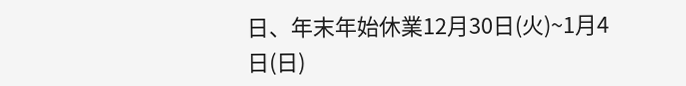日、年末年始休業12月30日(火)~1月4日(日)